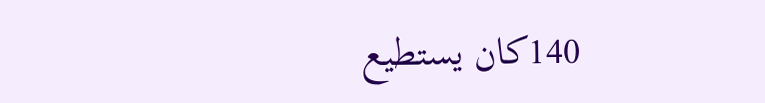140كان يستطيع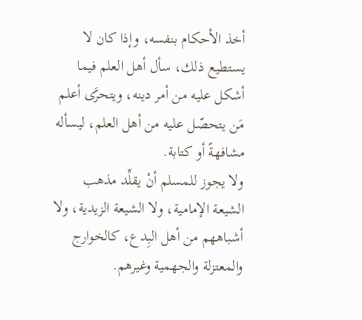أخذ الأحكام بنفسه، وإذا كان لا يستطيع ذلك، سأل أهل العلم فيما أشكل عليه من أمر دينه، ويتحرَّى أعلم مَن يتحصّل عليه من أهل العلم، ليسأله مشافهةً أو كتابة.
ولا يجوز للمسلم أنْ يقلِّد مذهب الشيعة الإمامية، ولا الشيعة الزيدية، ولا أشباههم من أهل البِدع، كالخوارج والمعتزلة والجهمية وغيرهم.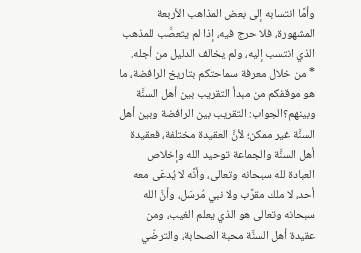وأمَّا انتسابه إلى بعض المذاهب الأربعة المشهورة، فلا حرج فيه، إذا لم يتعصَّب للمذهب الذي انتسب إليه، ولم يخالف الدليل من أجله.
* من خلال معرفة سماحتكم بتاريخ الرافضة، ما هو موقفكم من مبدأ التقريب بين أهل السنَّة وبينهم؟الجواب: التقريب بين الرافضة وبين أهل السنَّة غير ممكن؛ لأنَّ العقيدة مختلفة، فعقيدة أهل السنَّة والجماعة توحيد الله وإخلاص العبادة لله سبحانه وتعالى، وأنَّه لا يُدعَى معه أحد، لا ملك مقرَّب ولا نبي مُرسَل، وأنَّ الله سبحانه وتعالى هو الذي يعلم الغيب، ومن عقيدة أهل السنَّة محبة الصحابة، والترضّي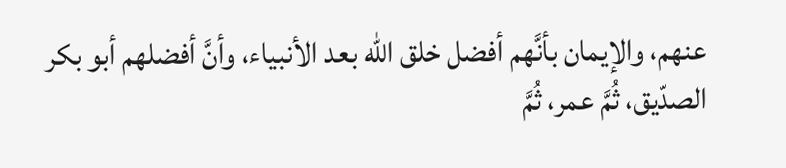عنهم، والإيمان بأنَّهم أفضل خلق الله بعد الأنبياء، وأنَّ أفضلهم أبو بكر الصدّيق، ثُمَّ عمر، ثُمَّ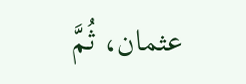عثمان، ثُمَّ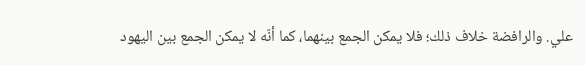علي. والرافضة خلاف ذلك؛ فلا يمكن الجمع بينهما، كما أنّه لا يمكن الجمع بين اليهود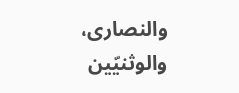والنصارى، والوثنيّين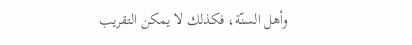وأهل السنّة، فكذلك لا يمكن التقريب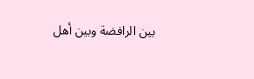بين الرافضة وبين أهل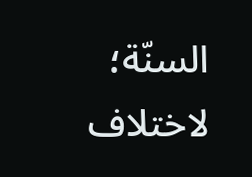السنّة؛ لاختلاف